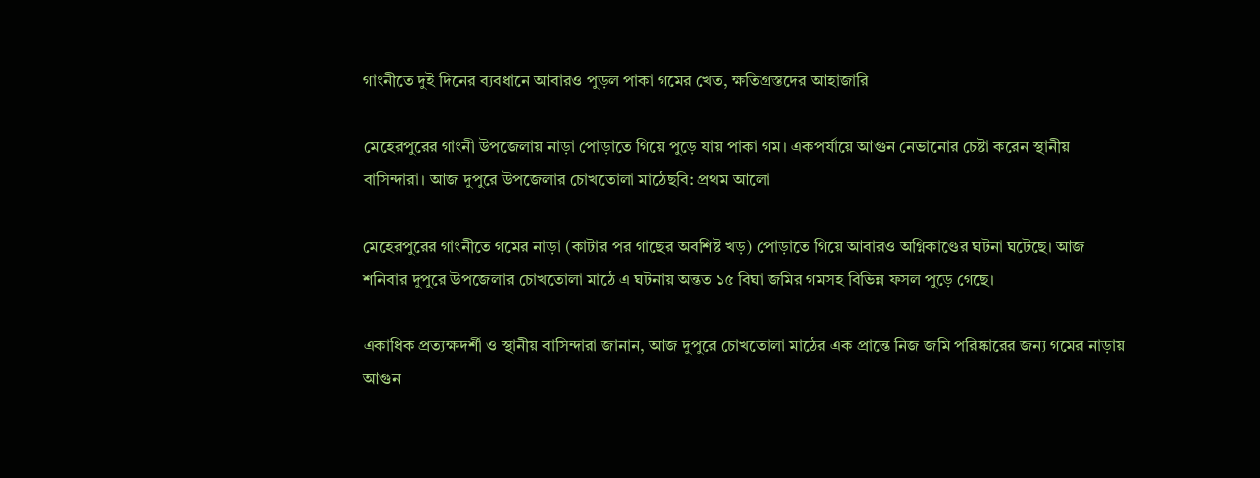গাংনীতে দুই দিনের ব্যবধানে আবারও পুড়ল পাকা গমের খেত, ক্ষতিগ্রস্তদের আহাজারি

মেহেরপুরের গাংনী উপজেলায় নাড়া পোড়াতে গিয়ে পুড়ে যায় পাকা গম। একপর্যায়ে আগুন নেভানোর চেষ্টা করেন স্থানীয় বাসিন্দারা। আজ দুপুরে উপজেলার চোখতোলা মাঠেছবি: প্রথম আলো

মেহেরপুরের গাংনীতে গমের নাড়া (কাটার পর গাছের অবশিষ্ট খড়) পোড়াতে গিয়ে আবারও অগ্নিকাণ্ডের ঘটনা ঘটেছে। আজ শনিবার দুপুরে উপজেলার চোখতোলা মাঠে এ ঘটনায় অন্তত ১৫ বিঘা জমির গমসহ বিভিন্ন ফসল পুড়ে গেছে।

একাধিক প্রত্যক্ষদর্শী ও স্থানীয় বাসিন্দারা জানান, আজ দুপুরে চোখতোলা মাঠের এক প্রান্তে নিজ জমি পরিষ্কারের জন্য গমের নাড়ায় আগুন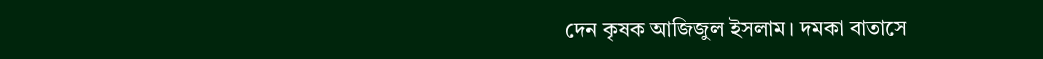দেন কৃষক আজিজুল ইসলাম। দমকা বাতাসে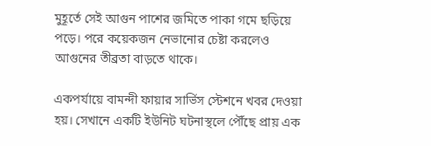মুহূর্তে সেই আগুন পাশের জমিতে পাকা গমে ছড়িয়ে পড়ে। পরে কয়েকজন নেভানোর চেষ্টা করলেও আগুনের তীব্রতা বাড়তে থাকে।

একপর্যায়ে বামন্দী ফায়ার সার্ভিস স্টেশনে খবর দেওয়া হয়। সেখানে একটি ইউনিট ঘটনাস্থলে পৌঁছে প্রায় এক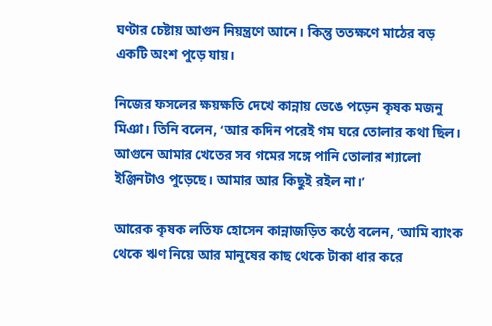ঘণ্টার চেষ্টায় আগুন নিয়ন্ত্রণে আনে। কিন্তু ততক্ষণে মাঠের বড় একটি অংশ পুড়ে যায়।

নিজের ফসলের ক্ষয়ক্ষতি দেখে কান্নায় ভেঙে পড়েন কৃষক মজনু মিঞা। তিনি বলেন, ‘আর কদিন পরেই গম ঘরে তোলার কথা ছিল। আগুনে আমার খেতের সব গমের সঙ্গে পানি তোলার শ্যালো ইঞ্জিনটাও পুড়েছে। আমার আর কিছুই রইল না।’

আরেক কৃষক লতিফ হোসেন কান্নাজড়িত কণ্ঠে বলেন, ‘আমি ব্যাংক থেকে ঋণ নিয়ে আর মানুষের কাছ থেকে টাকা ধার করে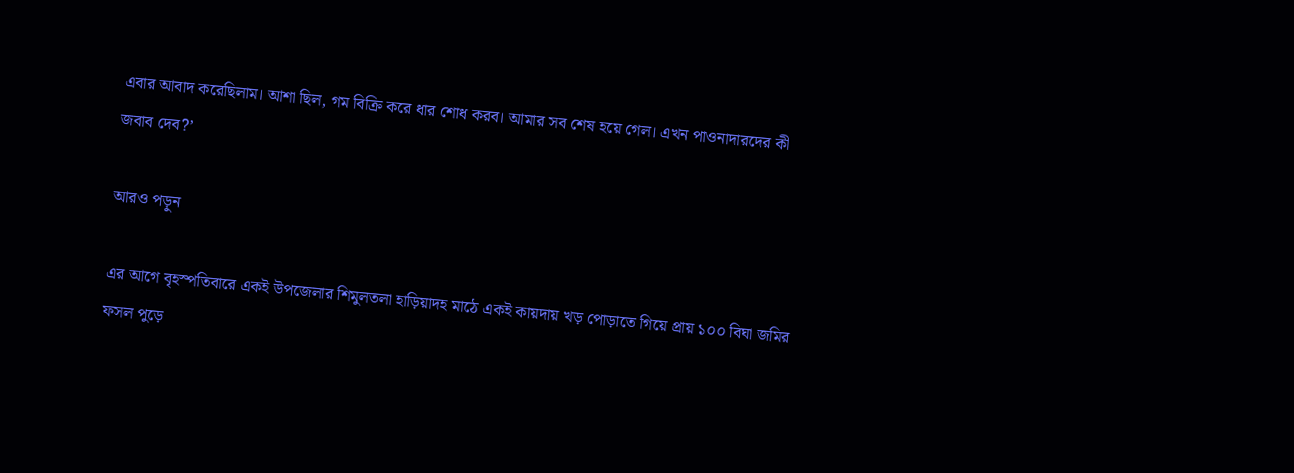এবার আবাদ করেছিলাম। আশা ছিল, গম বিক্রি করে ধার শোধ করব। আমার সব শেষ হয়ে গেল। এখন পাওনাদারদের কী জবাব দেব?’

আরও পড়ুন

এর আগে বৃহস্পতিবারে একই উপজেলার শিমুলতলা হাড়িয়াদহ মাঠে একই কায়দায় খড় পোড়াতে গিয়ে প্রায় ১০০ বিঘা জমির ফসল পুড়ে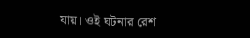যায়। ওই ঘটনার রেশ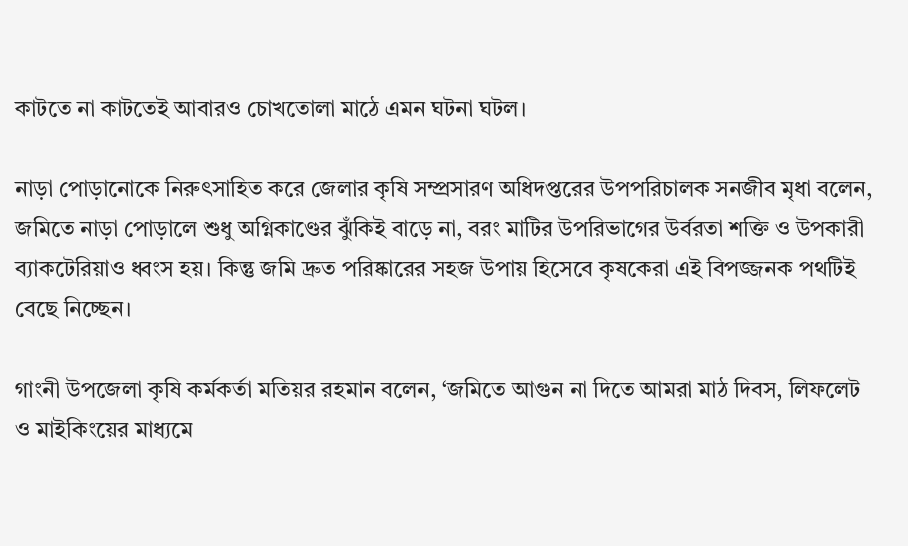কাটতে না কাটতেই আবারও চোখতোলা মাঠে এমন ঘটনা ঘটল।

নাড়া পোড়ানোকে নিরুৎসাহিত করে জেলার কৃষি সম্প্রসারণ অধিদপ্তরের উপপরিচালক সনজীব মৃধা বলেন, জমিতে নাড়া পোড়ালে শুধু অগ্নিকাণ্ডের ঝুঁকিই বাড়ে না, বরং মাটির উপরিভাগের উর্বরতা শক্তি ও উপকারী ব্যাকটেরিয়াও ধ্বংস হয়। কিন্তু জমি দ্রুত পরিষ্কারের সহজ উপায় হিসেবে কৃষকেরা এই বিপজ্জনক পথটিই বেছে নিচ্ছেন।

গাংনী উপজেলা কৃষি কর্মকর্তা মতিয়র রহমান বলেন, ‘জমিতে আগুন না দিতে আমরা মাঠ দিবস, লিফলেট ও মাইকিংয়ের মাধ্যমে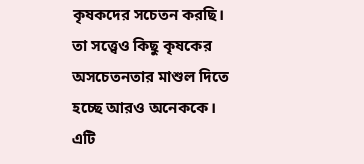কৃষকদের সচেতন করছি। তা সত্ত্বেও কিছু কৃষকের অসচেতনতার মাশুল দিতে হচ্ছে আরও অনেককে। এটি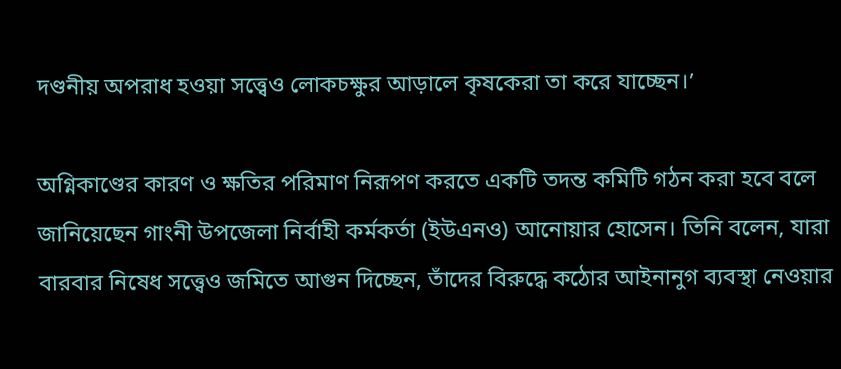দণ্ডনীয় অপরাধ হওয়া সত্ত্বেও লোকচক্ষুর আড়ালে কৃষকেরা তা করে যাচ্ছেন।’

অগ্নিকাণ্ডের কারণ ও ক্ষতির পরিমাণ নিরূপণ করতে একটি তদন্ত কমিটি গঠন করা হবে বলে জানিয়েছেন গাংনী উপজেলা নির্বাহী কর্মকর্তা (ইউএনও) আনোয়ার হোসেন। তিনি বলেন, যারা বারবার নিষেধ সত্ত্বেও জমিতে আগুন দিচ্ছেন, তাঁদের বিরুদ্ধে কঠোর আইনানুগ ব্যবস্থা নেওয়ার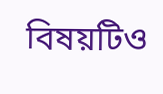বিষয়টিও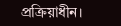প্রক্রিয়াধীন।